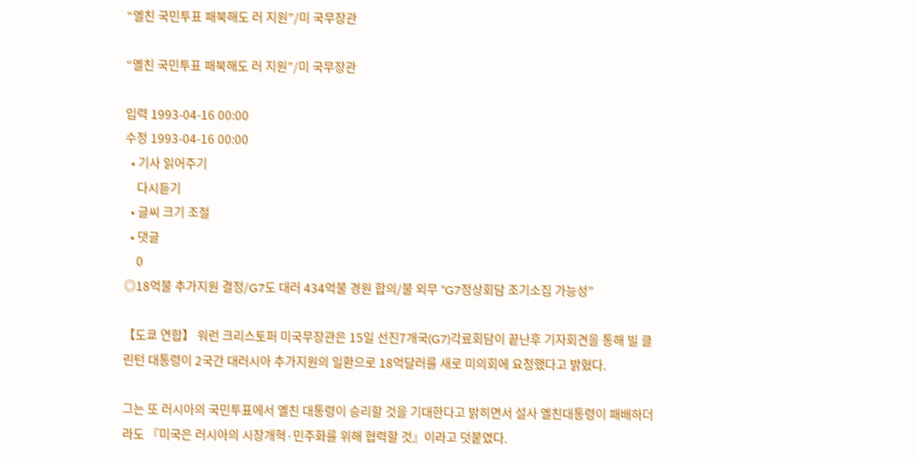“옐친 국민투표 패북해도 러 지원”/미 국무장관

“옐친 국민투표 패북해도 러 지원”/미 국무장관

입력 1993-04-16 00:00
수정 1993-04-16 00:00
  • 기사 읽어주기
    다시듣기
  • 글씨 크기 조절
  • 댓글
    0
◎18억불 추가지원 결정/G7도 대러 434억불 경원 합의/불 외무 “G7정상회담 조기소집 가능성”

【도쿄 연합】 워런 크리스토퍼 미국무장관은 15일 선진7개국(G7)각료회담이 끝난후 기자회견을 통해 빌 클린턴 대통령이 2국간 대러시아 추가지원의 일환으로 18억달러를 새로 미의회에 요청했다고 밝혔다.

그는 또 러시아의 국민투표에서 옐친 대통령이 승리할 것을 기대한다고 밝히면서 설사 옐친대통령이 패배하더라도 『미국은 러시아의 시장개혁·민주화를 위해 협력할 것』이라고 덧붙였다.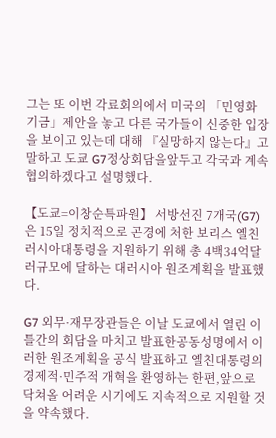그는 또 이번 각료회의에서 미국의 「민영화 기금」제안을 놓고 다른 국가들이 신중한 입장을 보이고 있는데 대해 『실망하지 않는다』고 말하고 도쿄 G7정상회담을앞두고 각국과 계속 협의하겠다고 설명했다.

【도쿄=이창순특파원】 서방선진 7개국(G7)은 15일 정치적으로 곤경에 처한 보리스 옐친 러시아대통령을 지원하기 위해 총 4백34억달러규모에 달하는 대러시아 원조계획을 발표했다.

G7 외무·재무장관들은 이날 도쿄에서 열린 이틀간의 회담을 마치고 발표한공동성명에서 이러한 원조계획을 공식 발표하고 옐친대통령의 경제적·민주적 개혁을 환영하는 한편,앞으로 닥쳐올 어려운 시기에도 지속적으로 지원할 것을 약속했다.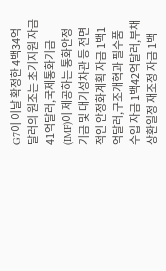G7이 이날 확정한 4백34억달러의 원조는 초기지원 자금 41억달러,국제통화기금(IMF)이 제공하는 통화안정기금 및 대기성차관 등 전면적인 안정화계획 자금 1백1억달러,구조개혁과 필수품 수입 자금 1백42억달러,부채상환일정 재조정 자금 1백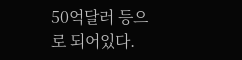50억달러 등으로 되어있다.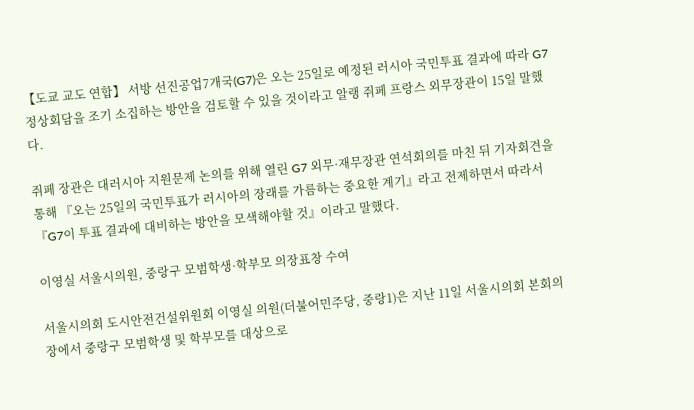【도쿄 교도 연합】 서방 선진공업7개국(G7)은 오는 25일로 예정된 러시아 국민투표 결과에 따라 G7 정상회담을 조기 소집하는 방안을 검토할 수 있을 것이라고 알랭 쥐페 프랑스 외무장관이 15일 말했다.

쥐페 장관은 대러시아 지원문제 논의를 위해 열린 G7 외무·재무장관 연석회의를 마친 뒤 기자회견을 통해 『오는 25일의 국민투표가 러시아의 장래를 가름하는 중요한 계기』라고 전제하면서 따라서 『G7이 투표 결과에 대비하는 방안을 모색해야할 것』이라고 말했다.

이영실 서울시의원, 중랑구 모범학생·학부모 의장표창 수여

서울시의회 도시안전건설위원회 이영실 의원(더불어민주당, 중랑1)은 지난 11일 서울시의회 본회의장에서 중랑구 모범학생 및 학부모를 대상으로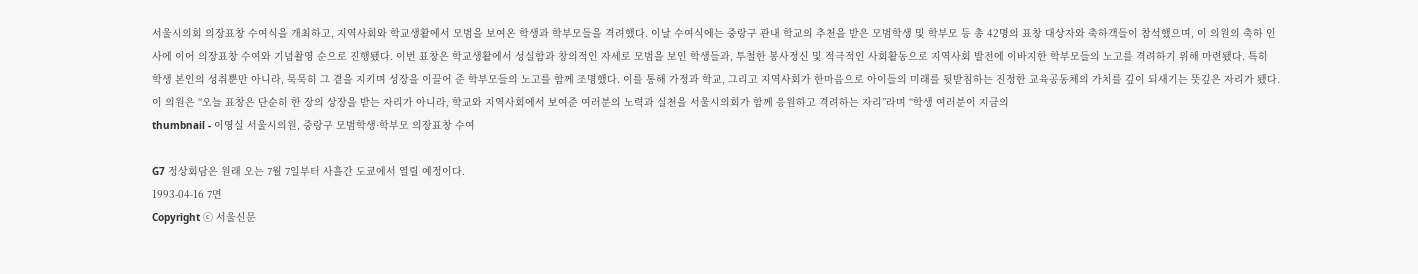서울시의회 의장표창 수여식을 개최하고, 지역사회와 학교생활에서 모범을 보여온 학생과 학부모들을 격려했다. 이날 수여식에는 중랑구 관내 학교의 추천을 받은 모범학생 및 학부모 등 총 42명의 표창 대상자와 축하객들이 참석했으며, 이 의원의 축하 인사에 이어 의장표창 수여와 기념촬영 순으로 진행됐다. 이번 표창은 학교생활에서 성실함과 창의적인 자세로 모범을 보인 학생들과, 투철한 봉사정신 및 적극적인 사회활동으로 지역사회 발전에 이바지한 학부모들의 노고를 격려하기 위해 마련됐다. 특히 학생 본인의 성취뿐만 아니라, 묵묵히 그 곁을 지키며 성장을 이끌어 준 학부모들의 노고를 함께 조명했다. 이를 통해 가정과 학교, 그리고 지역사회가 한마음으로 아이들의 미래를 뒷받침하는 진정한 교육공동체의 가치를 깊이 되새기는 뜻깊은 자리가 됐다. 이 의원은 “오늘 표창은 단순히 한 장의 상장을 받는 자리가 아니라, 학교와 지역사회에서 보여준 여러분의 노력과 실천을 서울시의회가 함께 응원하고 격려하는 자리”라며 “학생 여러분이 지금의
thumbnail - 이영실 서울시의원, 중랑구 모범학생·학부모 의장표창 수여

G7 정상회담은 원래 오는 7월 7일부터 사흘간 도쿄에서 열릴 예정이다.
1993-04-16 7면
Copyright ⓒ 서울신문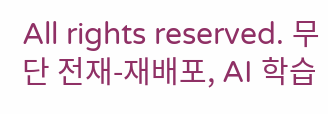All rights reserved. 무단 전재-재배포, AI 학습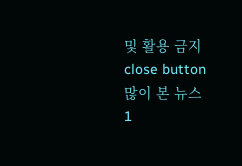및 활용 금지
close button
많이 본 뉴스
1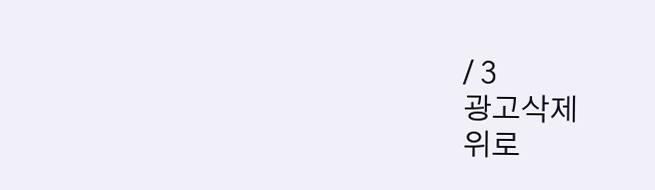/ 3
광고삭제
위로